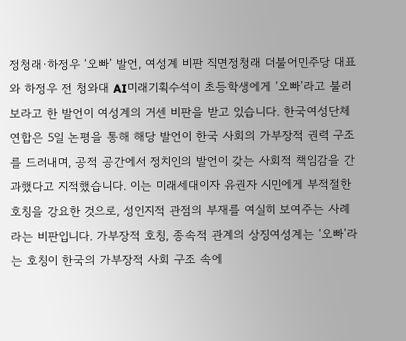정청래·하정우 ‘오빠’ 발언, 여성계 비판 직면정청래 더불어민주당 대표와 하정우 전 청와대 AI미래기획수석이 초등학생에게 ‘오빠’라고 불러보라고 한 발언이 여성계의 거센 비판을 받고 있습니다. 한국여성단체연합은 5일 논평을 통해 해당 발언이 한국 사회의 가부장적 권력 구조를 드러내며, 공적 공간에서 정치인의 발언이 갖는 사회적 책임감을 간과했다고 지적했습니다. 이는 미래세대이자 유권자 시민에게 부적절한 호칭을 강요한 것으로, 성인지적 관점의 부재를 여실히 보여주는 사례라는 비판입니다. 가부장적 호칭, 종속적 관계의 상징여성계는 ‘오빠’라는 호칭이 한국의 가부장적 사회 구조 속에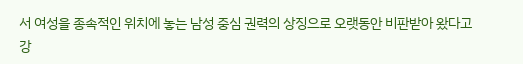서 여성을 종속적인 위치에 놓는 남성 중심 권력의 상징으로 오랫동안 비판받아 왔다고 강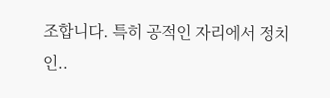조합니다. 특히 공적인 자리에서 정치인..